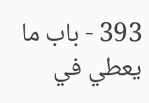393 - باب ما يعطي في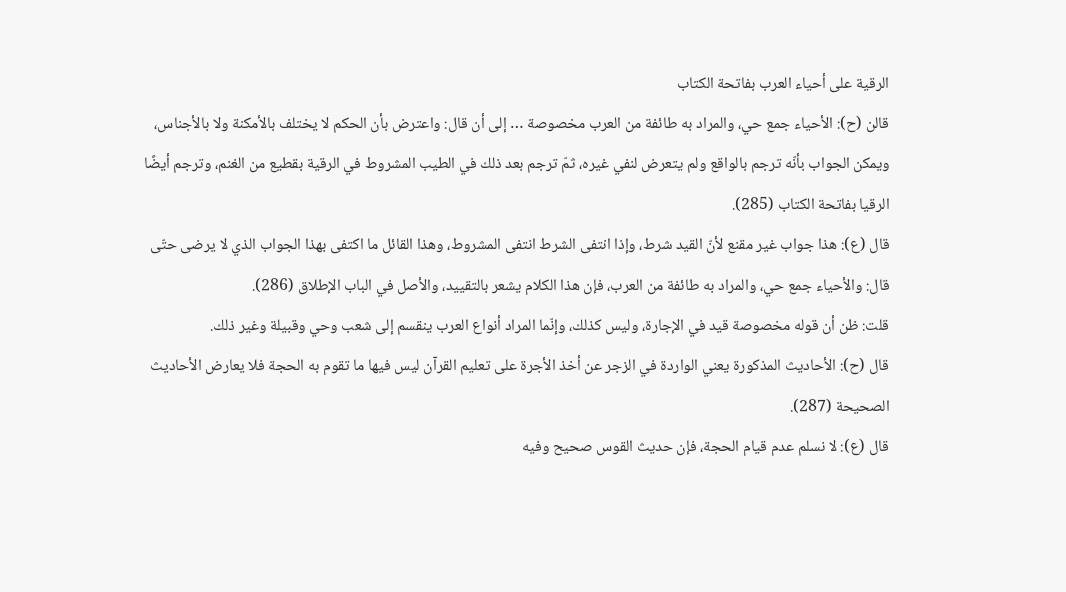الرقية على أحياء العرب بفاتحة الكتاب
قالن (ح): الأحياء جمع حي، والمراد به طائفة من العرب مخصوصة … إلى أن قال: واعترض بأن الحكم لا يختلف بالأمكنة ولا بالأجناس، ويمكن الجواب بأنّه ترجم بالواقع ولم يتعرض لنفي غيره، ثمّ ترجم بعد ذلك في الطيب المشروط في الرقية بقطيع من الغنم، وترجم أيضًا الرقيا بفاتحة الكتاب (285).
قال (ع): هذا جواب غير مقنع لأنّ القيد شرط، وإذا انتفى الشرط انتفى المشروط، وهذا القائل ما اكتفى بهذا الجواب الذي لا يرضى حتّى قال: والأحياء جمع حي، والمراد به طائفة من العرب، فإن هذا الكلام يشعر بالتقييد، والأصل في الباب الإطلاق (286).
قلت: ظن أن قوله مخصوصة قيد في الإجارة، وليس كذلك، وإنّما المراد أنواع العرب ينقسم إلى شعب وحي وقبيلة وغير ذلك.
قال (ح): الأحاديث المذكورة يعني الواردة في الزجر عن أخذ الأجرة على تعليم القرآن ليس فيها ما تقوم به الحجة فلا يعارض الأحاديث الصحيحة (287).
قال (ع): لا نسلم عدم قيام الحجة، فإن حديث القوس صحيح وفيه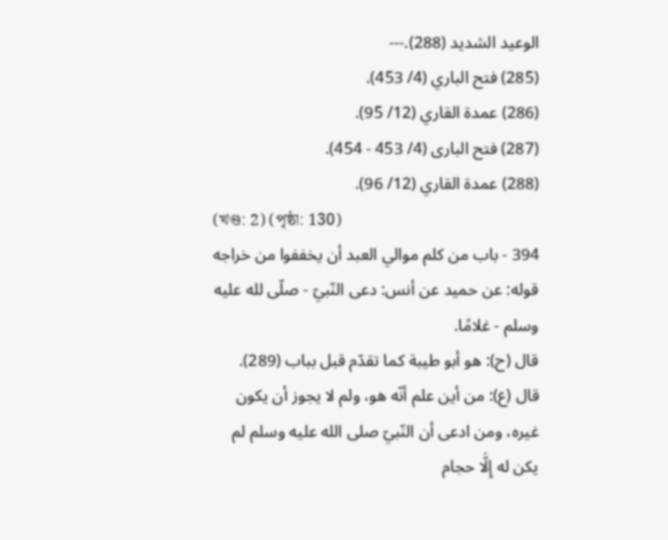الوعيد الشديد (288).---
(285) فتح الباري (4/ 453).
(286) عمدة القاري (12/ 95).
(287) فتح البارى (4/ 453 - 454).
(288) عمدة القاري (12/ 96).
(খণ্ড: 2) (পৃষ্ঠা: 130)
394 - باب من كلم موالي العبد أن يخففوا من خراجه
قوله: عن حميد عن أنس: دعى النّبيّ - صلّى لله عليه وسلم - غلامًا.
قال (ح): هو أبو طيبة كما تقدّم قبل بباب (289).
قال (ع): من أين علم أنّه هو، ولم لا يجوز أن يكون غيره، ومن ادعى أن النّبيّ صلى الله عليه وسلم لم يكن له إِلَّا حجام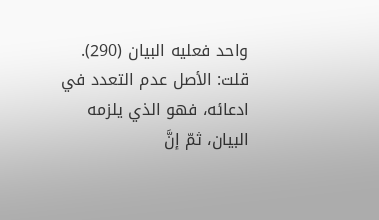واحد فعليه البيان (290).
قلت: الأصل عدم التعدد في ادعائه، فهو الذي يلزمه البيان، ثمّ إنَّ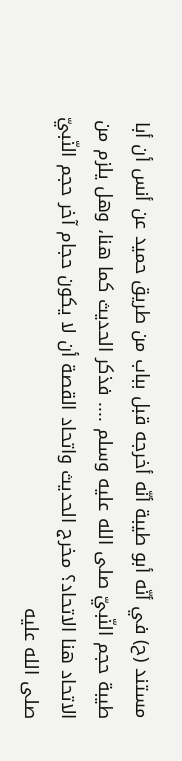مستند (ح) في أنّه أبو طيبة أنّه أخرجه قبل بباب من طريق حميد عن أنس أن أبا طيبة حجم النّبيّ صلى الله عليه وسلم .... فذكر الحديث كما هنا، وهل يلزم من الاتحاد هنا الاتحاد؟ مخرج الحديث واتحاد القصة أن لا يكون حجام آخر حجم النّبيّ صلى الله عليه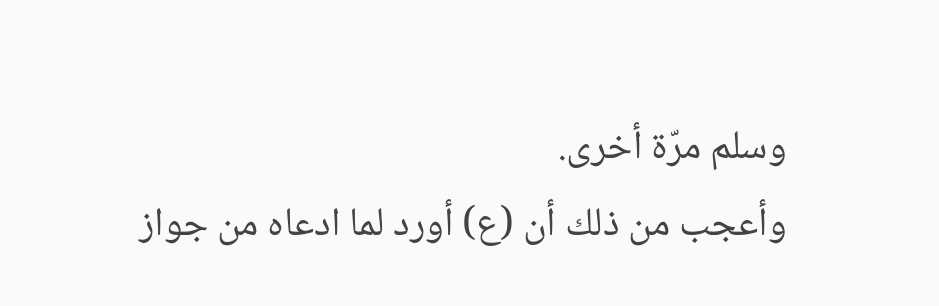وسلم مرّة أخرى.
وأعجب من ذلك أن (ع) أورد لما ادعاه من جواز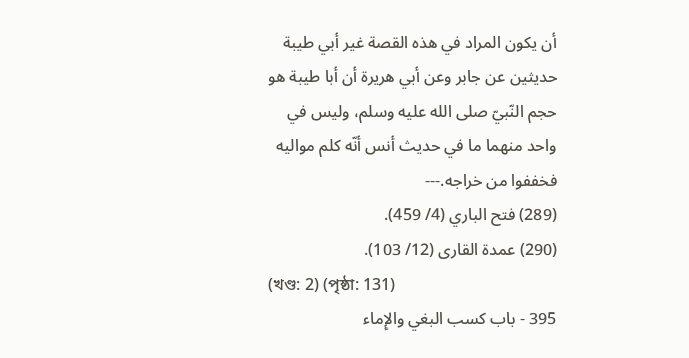أن يكون المراد في هذه القصة غير أبي طيبة حديثين عن جابر وعن أبي هريرة أن أبا طيبة هو حجم النّبيّ صلى الله عليه وسلم، وليس في واحد منهما ما في حديث أنس أنّه كلم مواليه فخففوا من خراجه.---
(289) فتح الباري (4/ 459).
(290) عمدة القارى (12/ 103).
(খণ্ড: 2) (পৃষ্ঠা: 131)
395 - باب كسب البغي والإِماء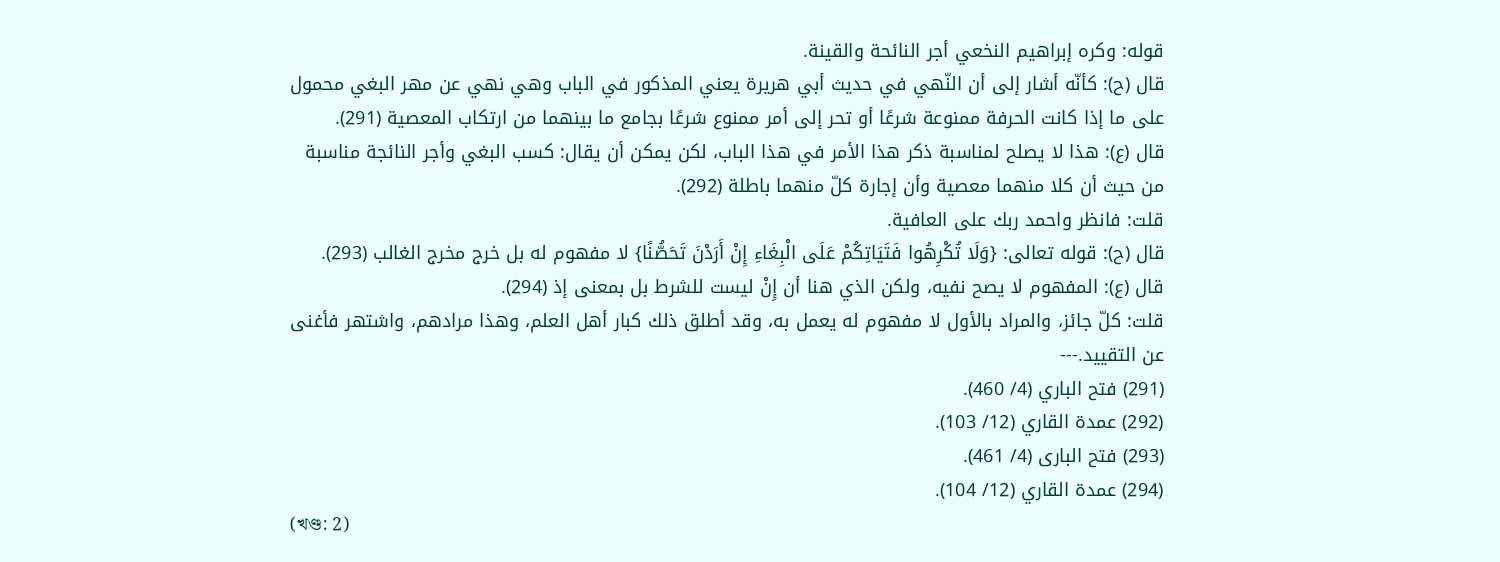قوله: وكره إبراهيم النخعي أجر النائحة والقينة.
قال (ح): كأنّه أشار إلى أن النّهي في حديث أبي هريرة يعني المذكور في الباب وهي نهي عن مهر البغي محمول على ما إذا كانت الحرفة ممنوعة شرعًا أو تحر إلى أمر ممنوع شرعًا بجامع ما بينهما من ارتكاب المعصية (291).
قال (ع): هذا لا يصلح لمناسبة ذكر هذا الأمر في هذا الباب، لكن يمكن أن يقال: كسب البغي وأجر النائجة مناسبة من حيث أن كلا منهما معصية وأن إجارة كلّ منهما باطلة (292).
قلت: فانظر واحمد ربك على العافية.
قال (ح): قوله تعالى: {وَلَا تُكْرِهُوا فَتَيَاتِكُمْ عَلَى الْبِغَاءِ إِنْ أَرَدْنَ تَحَصُّنًا} لا مفهوم له بل خرج مخرج الغالب (293).
قال (ع): المفهوم لا يصح نفيه، ولكن الذي هنا أن إِنْ ليست للشرط بل بمعنى إذ (294).
قلت: كلّ جائز، والمراد بالأول لا مفهوم له يعمل به، وقد أطلق ذلك كبار أهل العلم، وهذا مرادهم، واشتهر فأغنى عن التقييد.---
(291) فتح الباري (4/ 460).
(292) عمدة القاري (12/ 103).
(293) فتح البارى (4/ 461).
(294) عمدة القاري (12/ 104).
(খণ্ড: 2)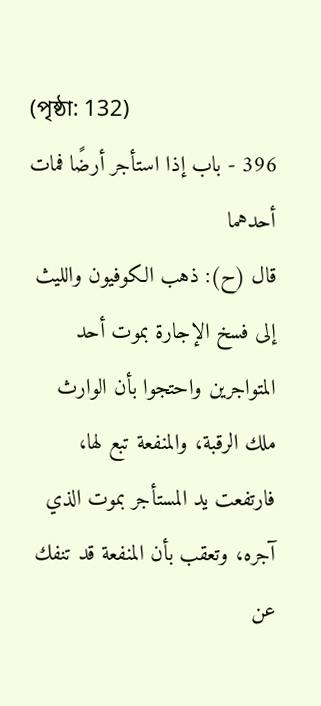(পৃষ্ঠা: 132)
396 - باب إذا استأجر أرضًا فمات أحدهما
قال (ح): ذهب الكوفيون والليث إلى فسخ الإجارة بموت أحد المتواجرين واحتجوا بأن الوارث ملك الرقبة، والمنفعة تبع لها، فارتفعت يد المستأجر بموت الذي آجره، وتعقب بأن المنفعة قد تنفك عن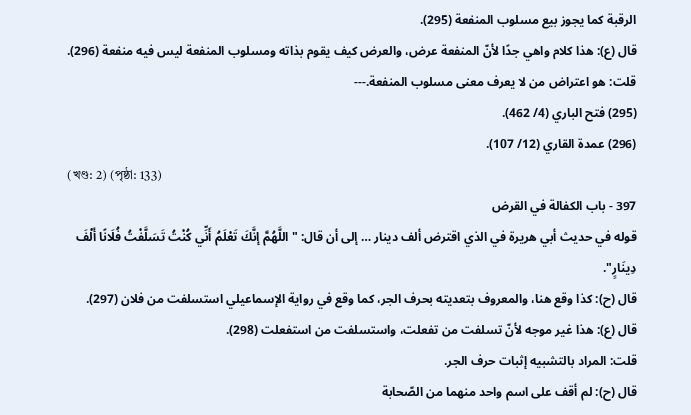الرقبة كما يجوز بيع مسلوب المنفعة (295).
قال (ع): هذا كلام واهي جدًا لأنّ المنفعة عرض، والعرض كيف يقوم بذاته ومسلوب المنفعة ليس فيه منفعة (296).
قلت: هو اعتراض من لا يعرف معنى مسلوب المنفعة.---
(295) فتح الباري (4/ 462).
(296) عمدة القاري (12/ 107).
(খণ্ড: 2) (পৃষ্ঠা: 133)
397 - باب الكفالة في القرض
قوله في حديث أبي هريرة في الذي اقترض ألف دينار … إلى أن قال: "اللَّهُمَّ إنَّكَ تَعْلَمُ أَنِّي كُنْتُ تَسَلَّفْتُ فُلَانًا أَلْفَ دِينَارٍ".
قال (ح): كذا وقع هنا، والمعروف بتعديته بحرف الجر، كما وقع في رواية الإسماعيلي استسلفت من فلان (297).
قال (ع): هذا غير موجه لأنّ تسلفت من تفعلت، واستسلفت من استفعلت (298).
قلت: المراد بالتشبيه إثبات حرف الجر.
قال (ح): لم أقف على اسم واحد منهما من الصّحابة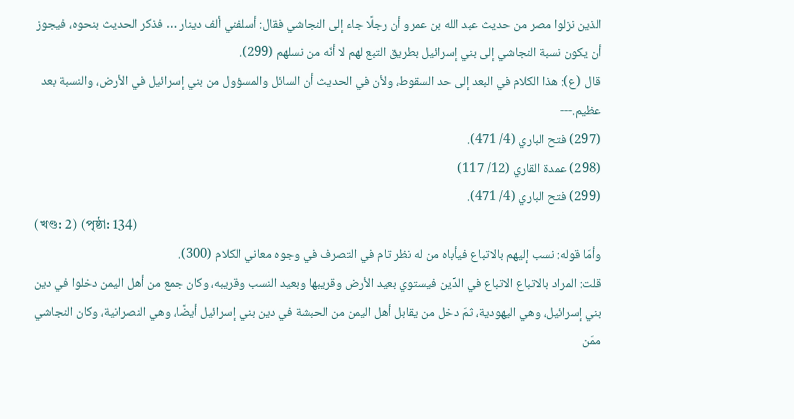الذين نزلوا مصر من حديث عبد الله بن عمرو أن رجلًا جاء إلى النجاشي فقال: أسلفني ألف دينار … فذكر الحديث بنحوه، فيجوز أن يكون نسبة النجاشي إلى بني إسرائيل بطريق التبع لهم لا أنّه من نسلهم (299).
قال (ع): هذا الكلام في البعد إلى حد السقوط، ولأن في الحديث أن السائل والمسؤول من بني إسرائيل في الأرض، والنسبة بعد عظيم.---
(297) فتح الباري (4/ 471).
(298) عمدة القاري (12/ 117)
(299) فتح الباري (4/ 471).
(খণ্ড: 2) (পৃষ্ঠা: 134)
وأمّا قوله: نسب إليهم بالاتباع فيأباه من له نظر تام في التصرف في وجوه معاني الكلام (300).
قلت: المراد بالاتباع الاتباع في الدِّين فيستوي بعيد الأرض وقريبها وبعيد النسب وقريبه، وكان جمع من أهل اليمن دخلوا في دين بني إسرائيل، وهي اليهودية، ثمّ دخل من يقابل أهل اليمن من الحبشة في دين بني إسرائيل أيضًا، وهي النصرانية، وكان النجاشي ممّن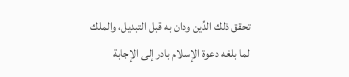تحقق ذلك الدِّين ودان به قبل التبديل، والملك لما بلغه دعوة الإسلام بادر إلى الإجابة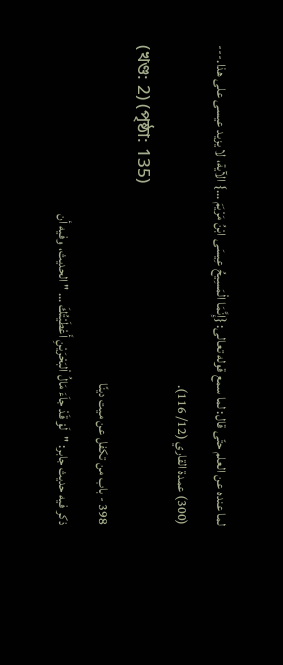لما عنده عن العلم حتّى قال: لما سمع قوله تعالى: {إِنَّمَا الْمَسِيحُ عِيسَى ابْنُ مَرْيَمَ …} الآية، لا يزيد عيسى على هذا.---
(300) عمدة القاري (12/ 116).
(খণ্ড: 2) (পৃষ্ঠা: 135)
398 - باب من تكفل عن ميت دينًا
ذكر فيه حديث جابر: "لَوْ قَدْ جاَءَ مَالُ اْلبَحْرَيْنِ أَعْطَيْتُكَ … " الحديث، وفيه أن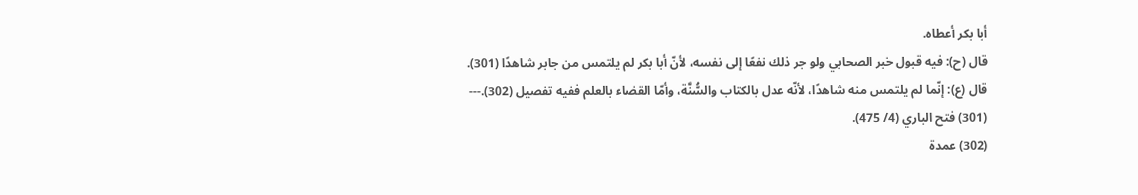أبا بكر أعطاه.
قال (ح): فيه قبول خبر الصحابي ولو جر ذلك نفعًا إلى نفسه، لأنّ أبا بكر لم يلتمس من جابر شاهدًا (301).
قال (ع): إنّما لم يلتمس منه شاهدًا، لأنّه عدل بالكتاب والسُّنَّة، وأمّا القضاء بالعلم ففيه تفصيل (302).---
(301) فتح الباري (4/ 475).
(302) عمدة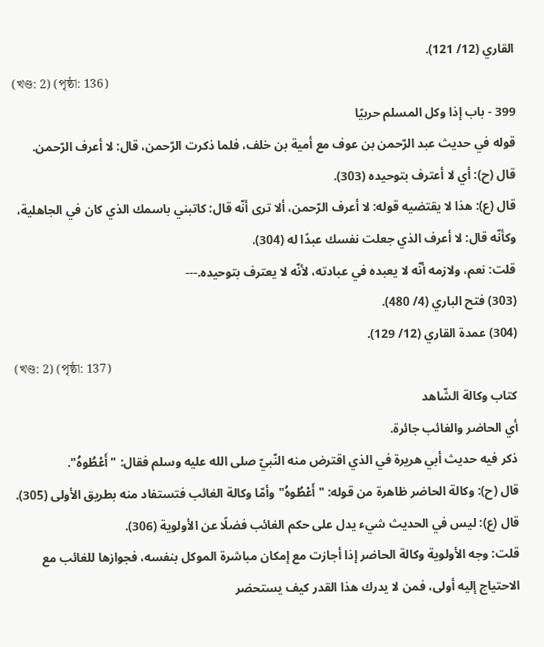القاري (12/ 121).
(খণ্ড: 2) (পৃষ্ঠা: 136)
399 - باب إذا وكل المسلم حربيًا
قوله في حديث عبد الرّحمن بن عوف مع أمية بن خلف، فلما ذكرت الرّحمن، قال: لا أعرف الرّحمن.
قال (ح): أي لا أعترف بتوحيده (303).
قال (ع): هذا لا يقتضيه قوله: لا أعرف الرّحمن، ألا ترى أنّه قال: كاتبني باسمك الذي كان في الجاهلية، وكأنّه قال: لا أعرف الذي جعلت نفسك عبدًا له (304).
قلت: نعم، ولازمه أنّه لا يعبده في عبادته، لأنّه لا يعترف بتوحيده.---
(303) فتح الباري (4/ 480).
(304) عمدة القاري (12/ 129).
(খণ্ড: 2) (পৃষ্ঠা: 137)
كتاب وكالة الشّاهد
أي الحاضر والغائب جائرة.
ذكر فيه حديث أبي هريرة في الذي اقترض منه النّبيّ صلى الله عليه وسلم فقال: "أَعْطُوهُ".
قال (ح): وكالة الحاضر ظاهرة من قوله: "أَعْطُوهُ" وأمّا وكالة الغائب فتستفاد منه بطريق الأولى (305).
قال (ع): ليس في الحديث شيء يدل على حكم الغائب فضلًا عن الأولوية (306).
قلت: وجه الأولوية وكالة الحاضر إذا أجازت مع إمكان مباشرة الموكل بنفسه، فجوازها للغائب مع الاحتياج إليه أولى، فمن لا يدرك هذا القدر كيف يستحضر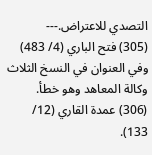التصدي للاعتراض.---
(305) فتح الباري (4/ 483) وفي العنوان في النسخ الثلاث وكالة المعاهد وهو خطأ.
(306) عمدة القاري (12/ 133).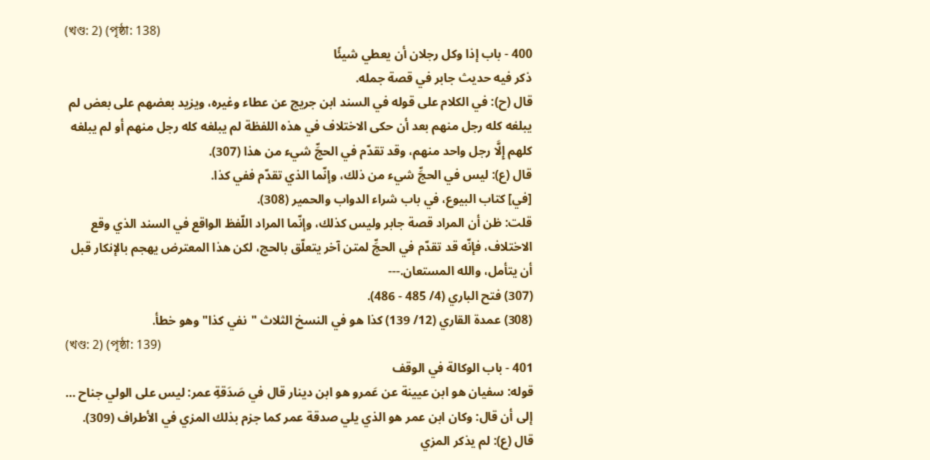(খণ্ড: 2) (পৃষ্ঠা: 138)
400 - باب إذا وكل رجلان أن يعطي شيئًا
ذكر فيه حديث جابر في قصة جمله.
قال (ح): في الكلام على قوله في السند ابن جريج عن عطاء وغيره، ويزيد بعضهم على بعض لم يبلغه كله رجل منهم بعد أن حكى الاختلاف في هذه اللفظة لم يبلغه كله رجل منهم أو لم يبلغه كلهم إِلَّا رجل واحد منهم، وقد تقدّم في الحجِّ شيء من هذا (307).
قال (ع): ليس في الحجِّ شيء من ذلك، وإنّما الذي تقدّم ففي كذا.
[في] كتاب البيوع، في باب شراء الدواب والحمير (308).
قلت: ظن أن المراد قصة جابر وليس كذلك، وإنّما المراد اللّفظ الواقع في السند الذي وقع الاختلاف، فإنّه قد تقدّم في الحجِّ لمتن آخر يتعلّق بالحج، لكن هذا المعترض يهجم بالإنكار قبل أن يتأمل، والله المستعان.---
(307) فتح الباري (4/ 485 - 486).
(308) عمدة القاري (12/ 139) كذا هو في النسخ الثلاث "نفي كذا" وهو خطأ.
(খণ্ড: 2) (পৃষ্ঠা: 139)
401 - باب الوكالة في الوقف
قوله: سفيان هو ابن عيينة عن عَمرو هو ابن دينار قال في صَدَقةِ عمر: ليس على الولي جناح … إلى أن قال: وكان ابن عمر هو الذي يلي صدقة عمر كما جزم بذلك المزي في الأطراف (309).
قال (ع): لم يذكر المزي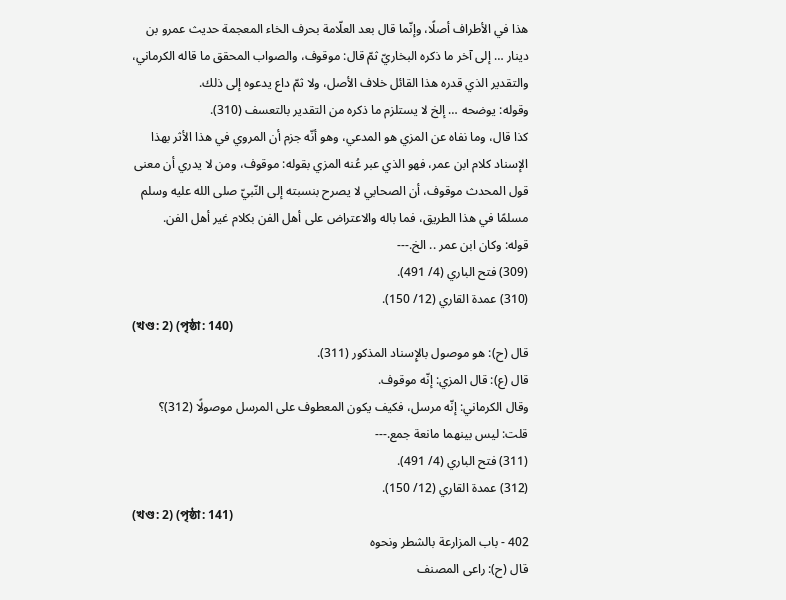هذا في الأطراف أصلًا، وإنّما قال بعد العلّامة بحرف الخاء المعجمة حديث عمرو بن دينار … إلى آخر ما ذكره البخاريّ ثمّ قال: موقوف، والصواب المحقق ما قاله الكرماني، والتقدير الذي قدره هذا القائل خلاف الأصل، ولا ثمّ داع يدعوه إلى ذلك.
وقوله: يوضحه … إلخ لا يستلزم ما ذكره من التقدير بالتعسف (310).
كذا قال، وما نفاه عن المزي هو المدعي، وهو أنّه جزم أن المروي في هذا الأثر بهذا الإسناد كلام ابن عمر، فهو الذي عبر عُنه المزي بقوله: موقوف، ومن لا يدري أن معنى قول المحدث موقوف، أن الصحابي لا يصرح بنسبته إلى النّبيّ صلى الله عليه وسلم مسلمًا في هذا الطريق، فما باله والاعتراض على أهل الفن بكلام غير أهل الفن.
قوله: وكان ابن عمر .. الخ.---
(309) فتح الباري (4/ 491).
(310) عمدة القاري (12/ 150).
(খণ্ড: 2) (পৃষ্ঠা: 140)
قال (ح): هو موصول بالإِسناد المذكور (311).
قال (ع): قال المزي: إنّه موقوف.
وقال الكرماني: إنّه مرسل، فكيف يكون المعطوف على المرسل موصولًا (312)؟
قلت: ليس بينهما مانعة جمع.---
(311) فتح الباري (4/ 491).
(312) عمدة القاري (12/ 150).
(খণ্ড: 2) (পৃষ্ঠা: 141)
402 - باب المزارعة بالشطر ونحوه
قال (ح): راعى المصنف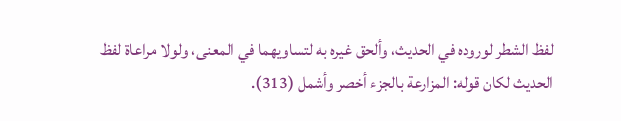لفظ الشطر لوروده في الحديث، وألحق غيره به لتساويهما في المعنى، ولولا مراعاة لفظ الحديث لكان قوله: المزارعة بالجزء أخصر وأشمل (313).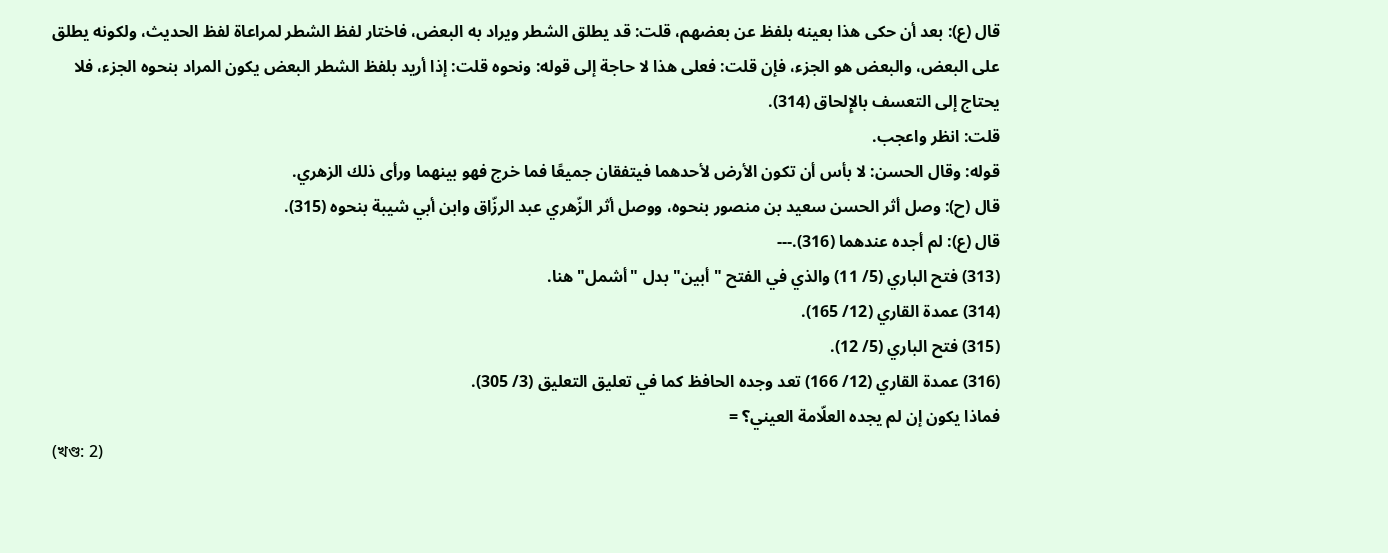قال (ع): بعد أن حكى هذا بعينه بلفظ عن بعضهم، قلت: قد يطلق الشطر ويراد به البعض، فاختار لفظ الشطر لمراعاة لفظ الحديث، ولكونه يطلق على البعض، والبعض هو الجزء، فإن قلت: فعلى هذا لا حاجة إلى قوله: ونحوه قلت: إذا أريد بلفظ الشطر البعض يكون المراد بنحوه الجزء، فلا يحتاج إلى التعسف بالإِلحاق (314).
قلت: انظر واعجب.
قوله: وقال الحسن: لا بأس أن تكون الأرض لأحدهما فيتفقان جميعًا فما خرج فهو بينهما ورأى ذلك الزهري.
قال (ح): وصل أثر الحسن سعيد بن منصور بنحوه، ووصل أثر الزّهري عبد الرزّاق وابن أبي شيبة بنحوه (315).
قال (ع): لم أجده عندهما (316).---
(313) فتح الباري (5/ 11) والذي في الفتح "أبين" بدل "أشمل" هنا.
(314) عمدة القاري (12/ 165).
(315) فتح الباري (5/ 12).
(316) عمدة القاري (12/ 166) تعد وجده الحافظ كما في تعليق التعليق (3/ 305).
فماذا يكون إن لم يجده العلّامة العيني؟ =
(খণ্ড: 2)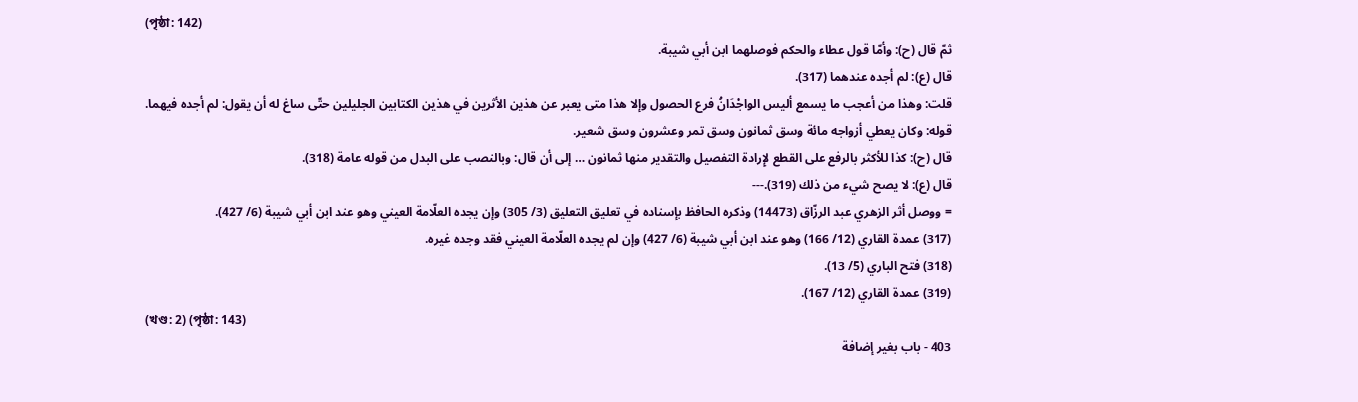(পৃষ্ঠা: 142)
ثمّ قال (ح): وأمّا قول عطاء والحكم فوصلهما ابن أبي شيبة.
قال (ع): لم أجده عندهما (317).
قلت: وهذا من أعجب ما يسمع أليس الواجْدَانُ فرع الحصول وإلا هذا متى يعبر عن هذين الأثرين في هذين الكتابين الجليلين حتّى ساغ له أن يقول: لم أجده فيهما.
قوله: وكان يعطي أزواجه مائة وسق ثمانون وسق تمر وعشرون وسق شعير.
قال (ح): كذا للأكثر بالرفع على القطع لإِرادة التفصيل والتقدير منها ثمانون … إلى أن قال: وبالنصب على البدل من قوله عامة (318).
قال (ع): لا يصح شيء من ذلك (319).---
= ووصل أثر الزهري عبد الرزّاق (14473) وذكره الحافظ بإسناده في تعليق التعليق (3/ 305) وإن يجده العلّامة العيني وهو عند ابن أبي شيبة (6/ 427).
(317) عمدة القاري (12/ 166) وهو عند ابن أبي شيبة (6/ 427) وإن لم يجده العلّامة العيني فقد وجده غيره.
(318) فتح الباري (5/ 13).
(319) عمدة القاري (12/ 167).
(খণ্ড: 2) (পৃষ্ঠা: 143)
403 - باب بغير إضافة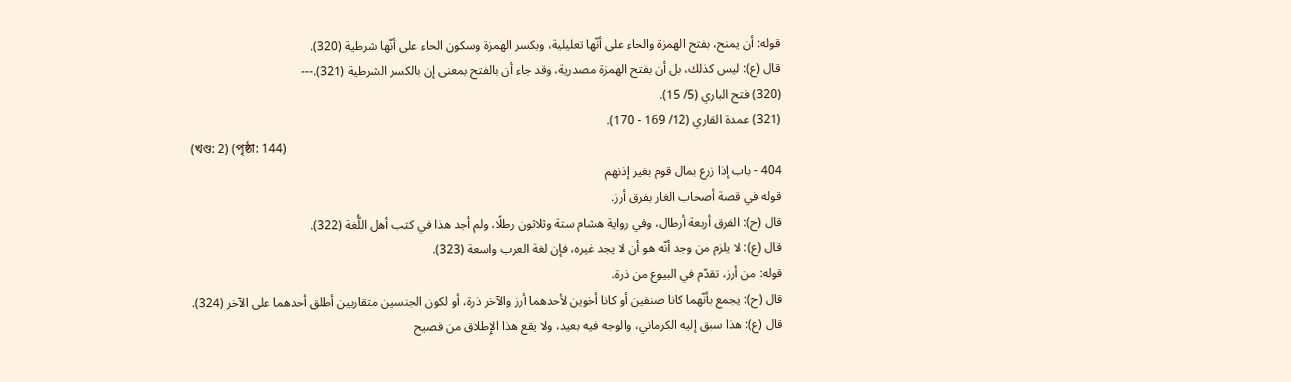قوله: أن يمنح، بفتح الهمزة والحاء على أنّها تعليلية، وبكسر الهمزة وسكون الحاء على أنّها شرطية (320).
قال (ع): ليس كذلك، بل أن بفتح الهمزة مصدرية، وقد جاء أن بالفتح بمعنى إن بالكسر الشرطية (321).---
(320) فتح الباري (5/ 15).
(321) عمدة القاري (12/ 169 - 170).
(খণ্ড: 2) (পৃষ্ঠা: 144)
404 - باب إذا زرع بمال قوم بغير إذنهم
قوله في قصة أصحاب الغار بفرق أرز.
قال (ح): الفرق أربعة أرطال، وفي رواية هشام ستة وثلاثون رطلًا، ولم أجد هذا في كتب أهل اللُّغة (322).
قال (ع): لا يلزم من وجد أنّه هو أن لا يجد غيره، فإن لغة العرب واسعة (323).
قوله: من أرز، تقدّم في البيوع من ذرة.
قال (ح): يجمع بأنّهما كانا صنفين أو كانا أخوين لأحدهما أرز والآخر ذرة، أو لكون الجنسين متقاربين أطلق أحدهما على الآخر (324).
قال (ع): هذا سبق إليه الكرماني، والوجه فيه بعيد، ولا يقع هذا الإِطلاق من فصيح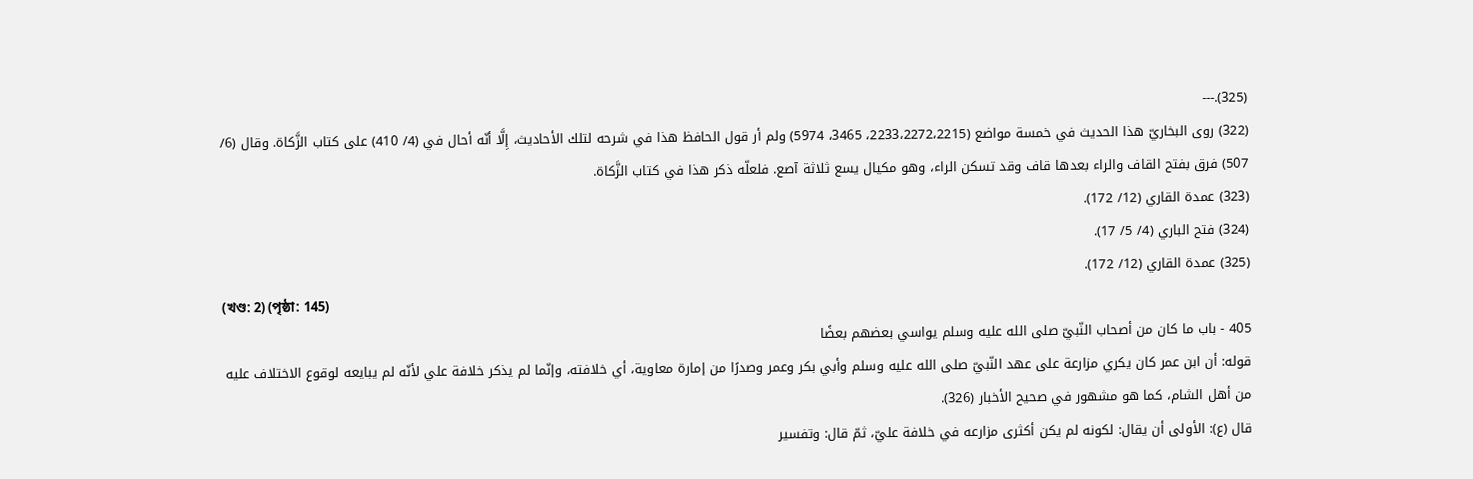(325).---
(322) روى البخاريّ هذا الحديث في خمسة مواضع (2233،2272،2215، 3465، 5974) ولم أر قول الحافظ هذا في شرحه لتلك الأحاديث، إِلَّا أنّه أحال في (4/ 410) على كتاب الزَّكاة. وقال (6/ 507) فرق بفتح القاف والراء بعدها قاف وقد تسكن الراء، وهو مكيال يسع ثلاثة آصع. فلعلّه ذكر هذا في كتاب الزَّكاة.
(323) عمدة القاري (12/ 172).
(324) فتح الباري (4/ 5/ 17).
(325) عمدة القاري (12/ 172).
(খণ্ড: 2) (পৃষ্ঠা: 145)
405 - باب ما كان من أصحاب النّبيّ صلى الله عليه وسلم يواسي بعضهم بعضًا
قوله: أن ابن عمر كان يكري مزارعة على عهد النّبيّ صلى الله عليه وسلم وأبي بكر وعمر وصدرًا من إمارة معاوية، أي خلافته، وإنّما لم يذكر خلافة علي لأنّه لم يبايعه لوقوع الاختلاف عليه من أهل الشام، كما هو مشهور في صحيح الأخبار (326).
قال (ع): الأولى أن يقال: لكونه لم يكن أكثرى مزارعه في خلافة عليّ، ثمّ قال: وتفسير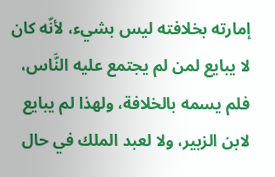إمارته بخلافته ليس بشيء، لأنّه كان لا يبايع لمن لم يجتمع عليه النَّاس، فلم يسمه بالخلافة، ولهذا لم يبايع لابن الزبير، ولا لعبد الملك في حال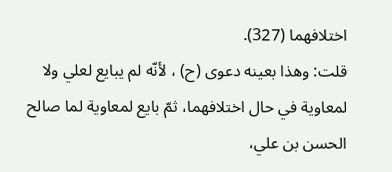اختلافهما (327).
قلت: وهذا بعينه دعوى (ح) ، لأنّه لم يبايع لعلي ولا لمعاوية في حال اختلافهما، ثمّ بايع لمعاوية لما صالح الحسن بن علي،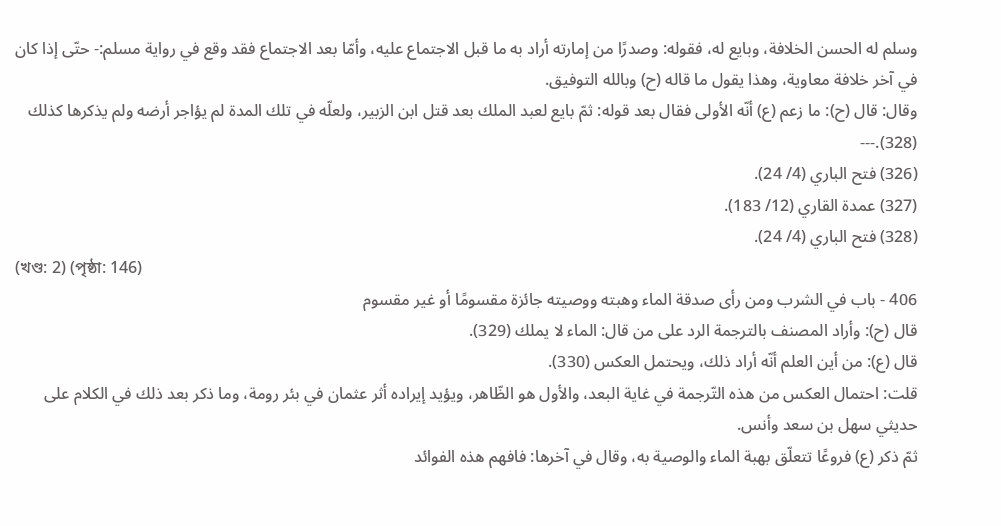وسلم له الحسن الخلافة، وبايع له، فقوله: وصدرًا من إمارته أراد به ما قبل الاجتماع عليه، وأمّا بعد الاجتماع فقد وقع في رواية مسلم:- حتّى إذا كان في آخر خلافة معاوية، وهذا يقول ما قاله (ح) وبالله التوفيق.
وقال: قال (ح): ما زعم (ع) أنّه الأولى فقال بعد قوله: ثمّ بايع لعبد الملك بعد قتل ابن الزبير، ولعلّه في تلك المدة لم يؤاجر أرضه ولم يذكرها كذلك (328).---
(326) فتح الباري (4/ 24).
(327) عمدة القاري (12/ 183).
(328) فتح الباري (4/ 24).
(খণ্ড: 2) (পৃষ্ঠা: 146)
406 - باب في الشرب ومن رأى صدقة الماء وهبته ووصيته جائزة مقسومًا أو غير مقسوم
قال (ح): وأراد المصنف بالترجمة الرد على من قال: الماء لا يملك (329).
قال (ع): من أين العلم أنّه أراد ذلك، ويحتمل العكس (330).
قلت: احتمال العكس من هذه التّرجمة في غاية البعد، والأول هو الظّاهر، ويؤيد إيراده أثر عثمان في بئر رومة، وما ذكر بعد ذلك في الكلام على حديثي سهل بن سعد وأنس.
ثمّ ذكر (ع) فروعًا تتعلّق بهبة الماء والوصية به، وقال في آخرها: فافهم هذه الفوائد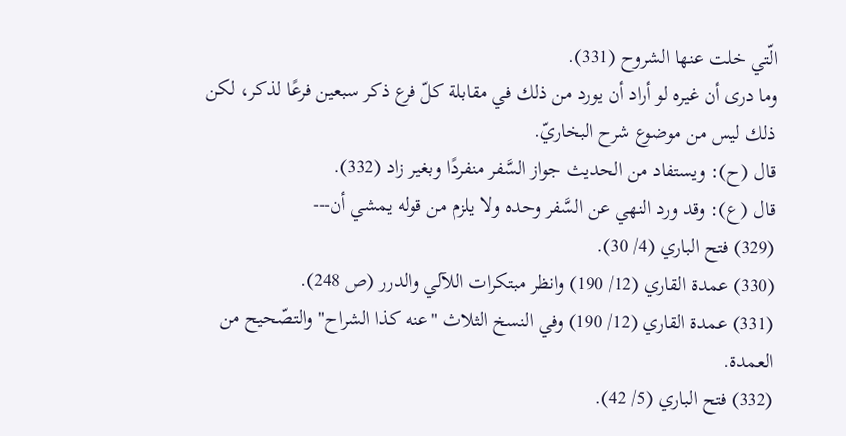الّتي خلت عنها الشروح (331).
وما درى أن غيره لو أراد أن يورد من ذلك في مقابلة كلّ فرع ذكر سبعين فرعًا لذكر، لكن ذلك ليس من موضوع شرح البخاريّ.
قال (ح): ويستفاد من الحديث جواز السَّفر منفردًا وبغير زاد (332).
قال (ع): وقد ورد النهي عن السَّفر وحده ولا يلزم من قوله يمشي أن---
(329) فتح الباري (4/ 30).
(330) عمدة القاري (12/ 190) وانظر مبتكرات اللآلي والدرر (ص 248).
(331) عمدة القاري (12/ 190) وفي النسخ الثلاث "عنه كذا الشراح" والتصّحيح من العمدة.
(332) فتح الباري (5/ 42).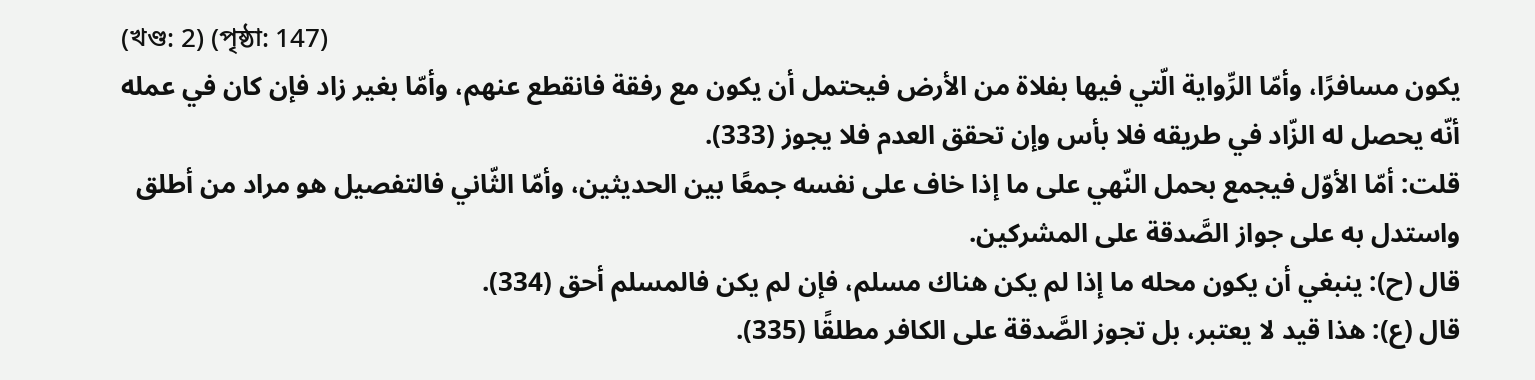(খণ্ড: 2) (পৃষ্ঠা: 147)
يكون مسافرًا، وأمّا الرِّواية الّتي فيها بفلاة من الأرض فيحتمل أن يكون مع رفقة فانقطع عنهم، وأمّا بغير زاد فإن كان في عمله أنّه يحصل له الزّاد في طريقه فلا بأس وإن تحقق العدم فلا يجوز (333).
قلت: أمّا الأوّل فيجمع بحمل النّهي على ما إذا خاف على نفسه جمعًا بين الحديثين، وأمّا الثّاني فالتفصيل هو مراد من أطلق واستدل به على جواز الصَّدقة على المشركين.
قال (ح): ينبغي أن يكون محله ما إذا لم يكن هناك مسلم، فإن لم يكن فالمسلم أحق (334).
قال (ع): هذا قيد لا يعتبر، بل تجوز الصَّدقة على الكافر مطلقًا (335).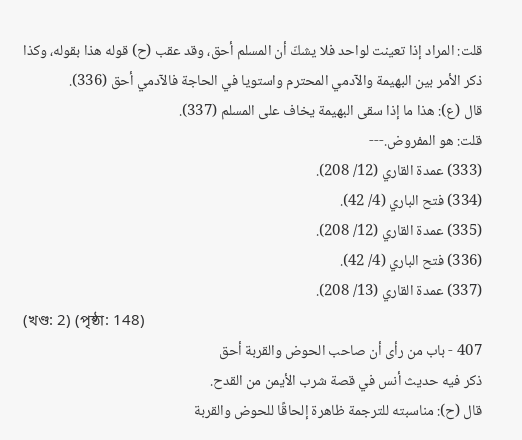قلت: المراد إذا تعينت لواحد فلا يشكّ أن المسلم أحق، وقد عقب (ح) قوله هذا بقوله، وكذا ذكر الأمر بين البهيمة والآدمي المحترم واستويا في الحاجة فالآدمي أحق (336).
قال (ع): هذا ما إذا سقى البهيمة يخاف على المسلم (337).
قلت: هو المفروض.---
(333) عمدة القاري (12/ 208).
(334) فتح الباري (4/ 42).
(335) عمدة القاري (12/ 208).
(336) فتح الباري (4/ 42).
(337) عمدة القاري (13/ 208).
(খণ্ড: 2) (পৃষ্ঠা: 148)
407 - باب من رأى أن صاحب الحوض والقربة أحق
ذكر فيه حديث أنس في قصة شرب الأيمن من القدح.
قال (ح): مناسبته للترجمة ظاهرة إلحاقًا للحوض والقربة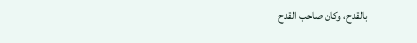بالقدح، وكان صاحب القدح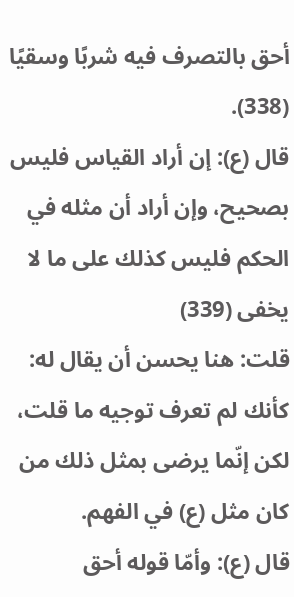أحق بالتصرف فيه شربًا وسقيًا (338).
قال (ع): إن أراد القياس فليس بصحيح، وإن أراد أن مثله في الحكم فليس كذلك على ما لا يخفى (339)
قلت: هنا يحسن أن يقال له: كأنك لم تعرف توجيه ما قلت، لكن إنّما يرضى بمثل ذلك من كان مثل (ع) في الفهم.
قال (ع): وأمّا قوله أحق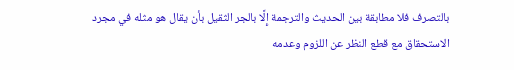بالتصرف فلا مطابقة بين الحديث والترجمة إِلَّا بالجر الثقيل بأن يقال هو مثله في مجرد الاستحقاق مع قطع النظر عن اللزوم وعدمه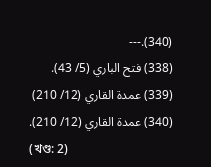(340).---
(338) فتح الباري (5/ 43).
(339) عمدة القاري (12/ 210)
(340) عمدة القاري (12/ 210).
(খণ্ড: 2)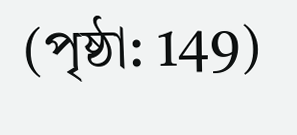(পৃষ্ঠা: 149)